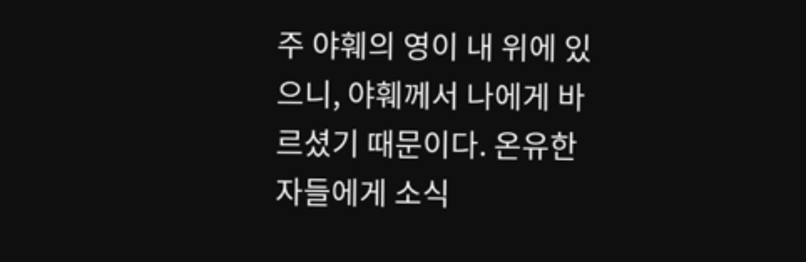주 야훼의 영이 내 위에 있으니, 야훼께서 나에게 바르셨기 때문이다. 온유한 자들에게 소식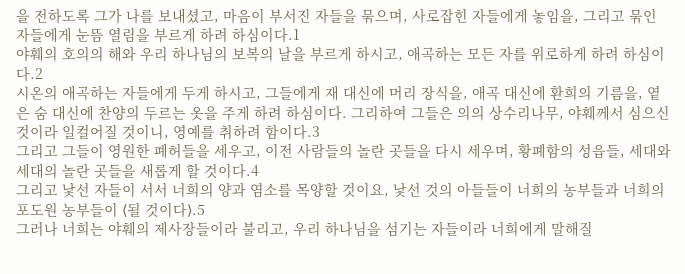을 전하도록 그가 나를 보내셨고, 마음이 부서진 자들을 묶으며, 사로잡힌 자들에게 놓임을, 그리고 묶인 자들에게 눈뜸 열림을 부르게 하려 하심이다.1
야훼의 호의의 해와 우리 하나님의 보복의 날을 부르게 하시고, 애곡하는 모든 자를 위로하게 하려 하심이다.2
시온의 애곡하는 자들에게 두게 하시고, 그들에게 재 대신에 머리 장식을, 애곡 대신에 환희의 기름을, 옅은 숨 대신에 찬양의 두르는 옷을 주게 하려 하심이다. 그리하여 그들은 의의 상수리나무, 야훼께서 심으신 것이라 일컬어질 것이니, 영예를 취하려 함이다.3
그리고 그들이 영원한 폐허들을 세우고, 이전 사람들의 놀란 곳들을 다시 세우며, 황폐함의 성읍들, 세대와 세대의 놀란 곳들을 새롭게 할 것이다.4
그리고 낯선 자들이 서서 너희의 양과 염소를 목양할 것이요, 낯선 것의 아들들이 너희의 농부들과 너희의 포도원 농부들이 ⟨될 것이다⟩.5
그러나 너희는 야훼의 제사장들이라 불리고, 우리 하나님을 섬기는 자들이라 너희에게 말해질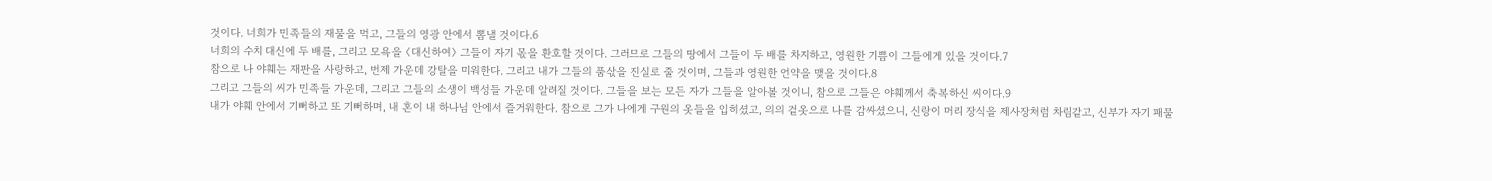것이다. 너희가 민족들의 재물을 먹고, 그들의 영광 안에서 뽐낼 것이다.6
너희의 수치 대신에 두 배를, 그리고 모욕을 ⟨대신하여⟩ 그들이 자기 몫을 환호할 것이다. 그러므로 그들의 땅에서 그들이 두 배를 차지하고, 영원한 기쁨이 그들에게 있을 것이다.7
참으로 나 야훼는 재판을 사랑하고, 번제 가운데 강탈을 미워한다. 그리고 내가 그들의 품삯을 진실로 줄 것이며, 그들과 영원한 언약을 맺을 것이다.8
그리고 그들의 씨가 민족들 가운데, 그리고 그들의 소생이 백성들 가운데 알려질 것이다. 그들을 보는 모든 자가 그들을 알아볼 것이니, 참으로 그들은 야훼께서 축복하신 씨이다.9
내가 야훼 안에서 기뻐하고 또 기뻐하며, 내 혼이 내 하나님 안에서 즐거워한다. 참으로 그가 나에게 구원의 옷들을 입히셨고, 의의 겉옷으로 나를 감싸셨으니, 신랑이 머리 장식을 제사장처럼 차림같고, 신부가 자기 패물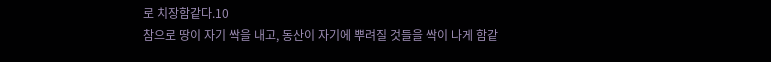로 치장함같다.10
참으로 땅이 자기 싹을 내고, 동산이 자기에 뿌려질 것들을 싹이 나게 함같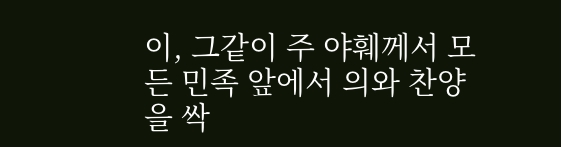이, 그같이 주 야훼께서 모든 민족 앞에서 의와 찬양을 싹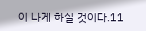이 나게 하실 것이다.11